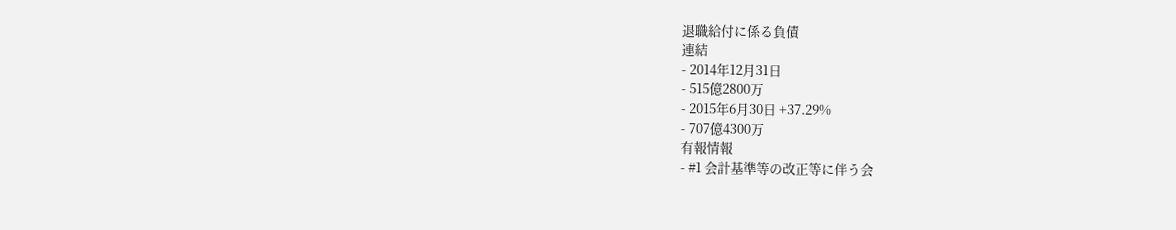退職給付に係る負債
連結
- 2014年12月31日
- 515億2800万
- 2015年6月30日 +37.29%
- 707億4300万
有報情報
- #1 会計基準等の改正等に伴う会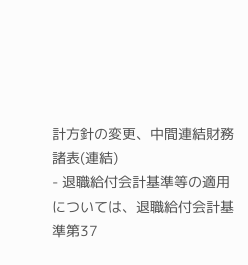計方針の変更、中間連結財務諸表(連結)
- 退職給付会計基準等の適用については、退職給付会計基準第37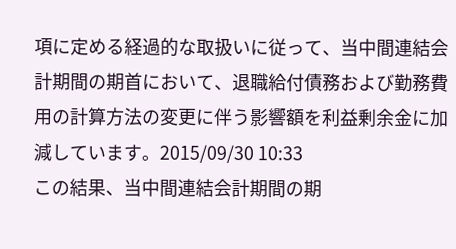項に定める経過的な取扱いに従って、当中間連結会計期間の期首において、退職給付債務および勤務費用の計算方法の変更に伴う影響額を利益剰余金に加減しています。2015/09/30 10:33
この結果、当中間連結会計期間の期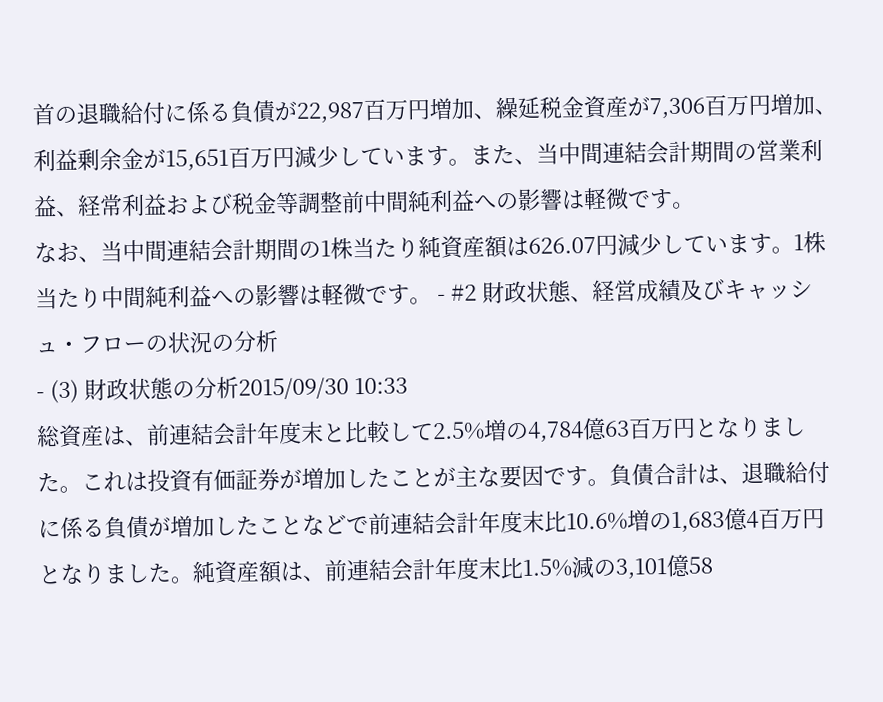首の退職給付に係る負債が22,987百万円増加、繰延税金資産が7,306百万円増加、利益剰余金が15,651百万円減少しています。また、当中間連結会計期間の営業利益、経常利益および税金等調整前中間純利益への影響は軽微です。
なお、当中間連結会計期間の1株当たり純資産額は626.07円減少しています。1株当たり中間純利益への影響は軽微です。 - #2 財政状態、経営成績及びキャッシュ・フローの状況の分析
- (3) 財政状態の分析2015/09/30 10:33
総資産は、前連結会計年度末と比較して2.5%増の4,784億63百万円となりました。これは投資有価証券が増加したことが主な要因です。負債合計は、退職給付に係る負債が増加したことなどで前連結会計年度末比10.6%増の1,683億4百万円となりました。純資産額は、前連結会計年度末比1.5%減の3,101億58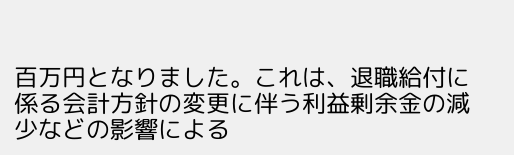百万円となりました。これは、退職給付に係る会計方針の変更に伴う利益剰余金の減少などの影響による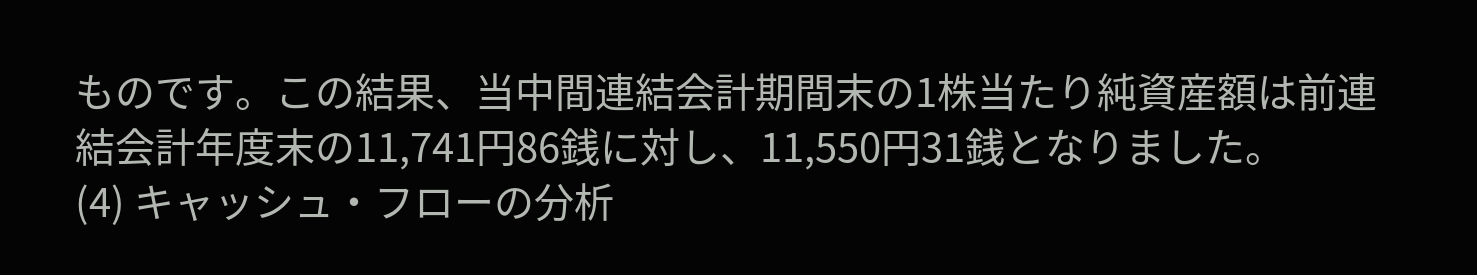ものです。この結果、当中間連結会計期間末の1株当たり純資産額は前連結会計年度末の11,741円86銭に対し、11,550円31銭となりました。
(4) キャッシュ・フローの分析